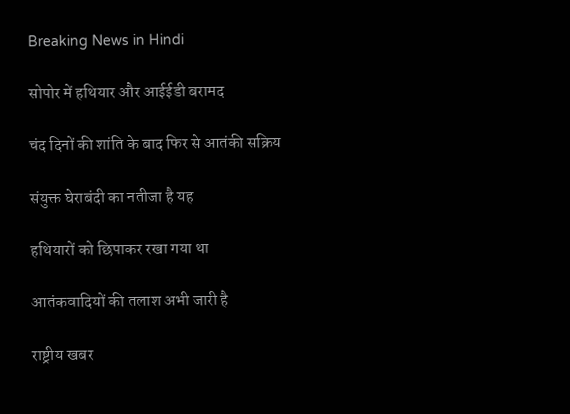Breaking News in Hindi

सोपोर में हथियार और आईईडी बरामद

चंद दिनों की शांति के बाद फिर से आतंकी सक्रिय

संयुक्त घेराबंदी का नतीजा है यह

हथियारों को छिपाकर रखा गया था

आतंकवादियों की तलाश अभी जारी है

राष्ट्रीय खबर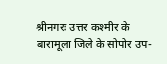श्रीनगरः उत्तर कश्मीर के बारामूला जिले के सोपोर उप-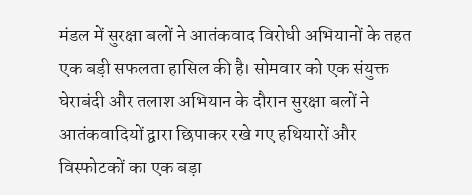मंडल में सुरक्षा बलों ने आतंकवाद विरोधी अभियानों के तहत एक बड़ी सफलता हासिल की है। सोमवार को एक संयुक्त घेराबंदी और तलाश अभियान के दौरान सुरक्षा बलों ने आतंकवादियों द्वारा छिपाकर रखे गए हथियारों और विस्फोटकों का एक बड़ा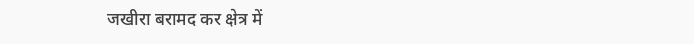जखीरा बरामद कर क्षेत्र में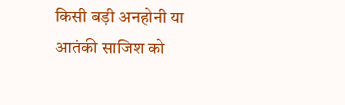किसी बड़ी अनहोनी या आतंकी साजिश को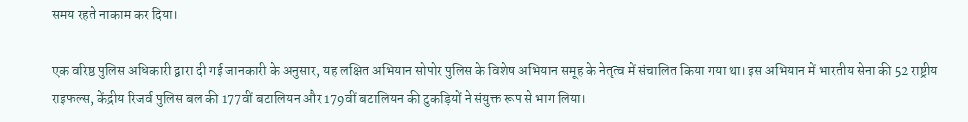समय रहते नाकाम कर दिया।

एक वरिष्ठ पुलिस अधिकारी द्वारा दी गई जानकारी के अनुसार, यह लक्षित अभियान सोपोर पुलिस के विशेष अभियान समूह के नेतृत्व में संचालित किया गया था। इस अभियान में भारतीय सेना की 52 राष्ट्रीय राइफल्स, केंद्रीय रिजर्व पुलिस बल की 177वीं बटालियन और 179वीं बटालियन की टुकड़ियों ने संयुक्त रूप से भाग लिया।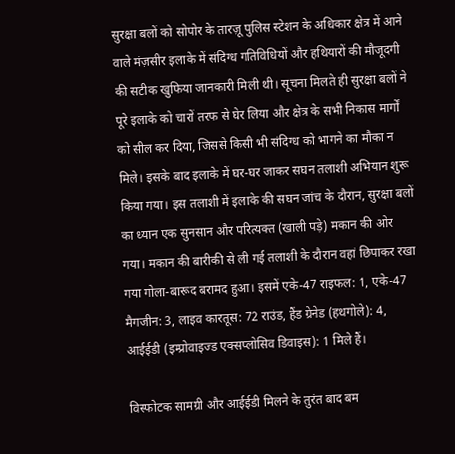सुरक्षा बलों को सोपोर के तारज़ू पुलिस स्टेशन के अधिकार क्षेत्र में आने वाले मंज़सीर इलाके में संदिग्ध गतिविधियों और हथियारों की मौजूदगी की सटीक खुफिया जानकारी मिली थी। सूचना मिलते ही सुरक्षा बलों ने पूरे इलाके को चारों तरफ से घेर लिया और क्षेत्र के सभी निकास मार्गों को सील कर दिया, जिससे किसी भी संदिग्ध को भागने का मौका न मिले। इसके बाद इलाके में घर-घर जाकर सघन तलाशी अभियान शुरू किया गया। इस तलाशी में इलाके की सघन जांच के दौरान, सुरक्षा बलों का ध्यान एक सुनसान और परित्यक्त (खाली पड़े) मकान की ओर गया। मकान की बारीकी से ली गई तलाशी के दौरान वहां छिपाकर रखा गया गोला-बारूद बरामद हुआ। इसमें एके-47 राइफल: 1, एके-47 मैगजीन: 3, लाइव कारतूस: 72 राउंड, हैंड ग्रेनेड (हथगोले): 4, आईईडी (इम्प्रोवाइज्ड एक्सप्लोसिव डिवाइस): 1 मिले हैं।

विस्फोटक सामग्री और आईईडी मिलने के तुरंत बाद बम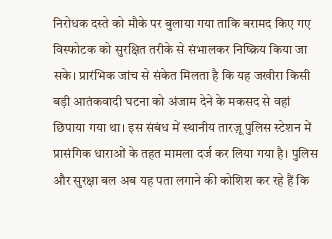निरोधक दस्ते को मौके पर बुलाया गया ताकि बरामद किए गए विस्फोटक को सुरक्षित तरीके से संभालकर निष्क्रिय किया जा सके। प्रारंभिक जांच से संकेत मिलता है कि यह जखीरा किसी बड़ी आतंकवादी घटना को अंजाम देने के मकसद से वहां छिपाया गया था। इस संबंध में स्थानीय तारज़ू पुलिस स्टेशन में प्रासंगिक धाराओं के तहत मामला दर्ज कर लिया गया है। पुलिस और सुरक्षा बल अब यह पता लगाने की कोशिश कर रहे हैं कि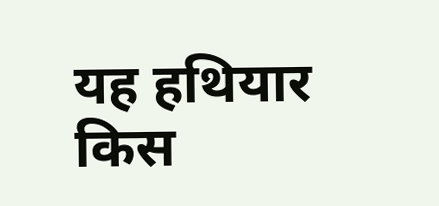यह हथियार किस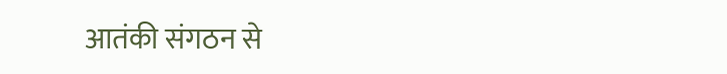आतंकी संगठन से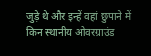जुड़े थे और इन्हें वहां छुपाने में किन स्थानीय ओवरग्राउंड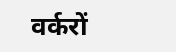वर्करों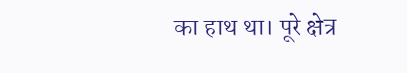का हाथ था। पूरे क्षेत्र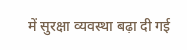में सुरक्षा व्यवस्था बढ़ा दी गई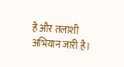है और तलाशी अभियान जारी है।